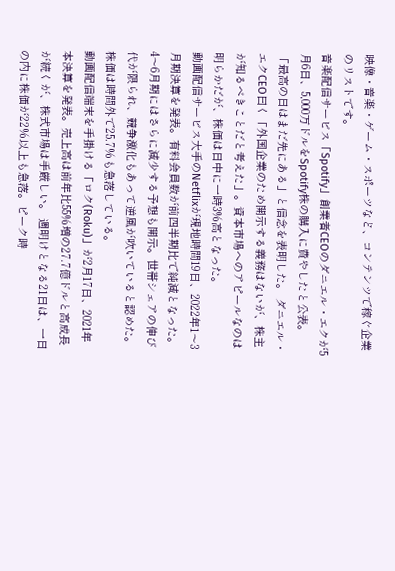映像・音楽・ゲーム・スポーツなど、コンテンツで稼ぐ企業のリストです。
音楽配信サービス「Spotify」創業者CEOのダニエル・エクが5月6日、5,000万ドルをSpotify株の購入に費やしたと公表。「最高の日はまだ先にある」と信念を表明した。 ダニエル・エクCEO曰く「外国企業のため開示する義務はないが、株主が知るべきことだと考えた」。資本市場へのアピールなのは明らかだが、株価は日中に一時3%高となった。
動画配信サービス大手のNetflixが現地時間19日、2022年1〜3月期決算を発表。有料会員数が前四半期比で純減となった。 4〜6月期にはさらに減少する予想も開示。世帯シェアの伸び代が限られ、競争激化もあって逆風が吹いていると認めた。株価は時間外で25.7%も急落している。
動画配信端末を手掛ける「ロク(Roku)」が2月17日、2021年本決算を発表。売上高は前年比55%増の27.7億ドルと高成長が続くが、株式市場は手厳しい。 週明けとなる21日は、一日の内に株価が22%以上も急落。ピーク時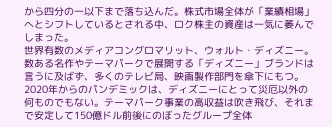から四分の一以下まで落ち込んだ。株式市場全体が「業績相場」へとシフトしているとされる中、ロク株主の資産は一気に萎んでしまった。
世界有数のメディアコングロマリット、ウォルト・ディズニー。数ある名作やテーマパークで展開する「ディズニー」ブランドは言うに及ばず、多くのテレビ局、映画製作部門を傘下にもつ。 2020年からのパンデミックは、ディズニーにとって災厄以外の何ものでもない。テーマパーク事業の高収益は吹き飛び、それまで安定して150億ドル前後にのぼったグループ全体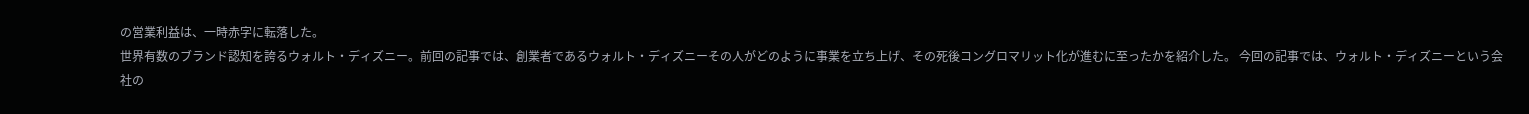の営業利益は、一時赤字に転落した。
世界有数のブランド認知を誇るウォルト・ディズニー。前回の記事では、創業者であるウォルト・ディズニーその人がどのように事業を立ち上げ、その死後コングロマリット化が進むに至ったかを紹介した。 今回の記事では、ウォルト・ディズニーという会社の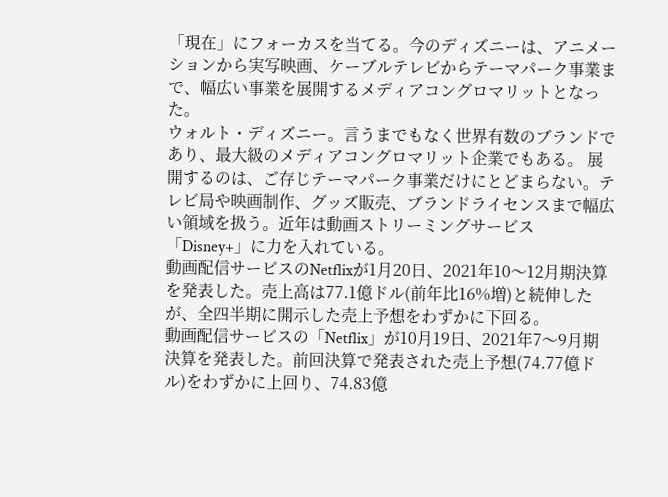「現在」にフォーカスを当てる。今のディズニーは、アニメーションから実写映画、ケーブルテレビからテーマパーク事業まで、幅広い事業を展開するメディアコングロマリットとなった。
ウォルト・ディズニー。言うまでもなく世界有数のブランドであり、最大級のメディアコングロマリット企業でもある。 展開するのは、ご存じテーマパーク事業だけにとどまらない。テレビ局や映画制作、グッズ販売、ブランドライセンスまで幅広い領域を扱う。近年は動画ストリーミングサービス「Disney+」に力を入れている。
動画配信サービスのNetflixが1月20日、2021年10〜12月期決算を発表した。売上高は77.1億ドル(前年比16%増)と続伸したが、全四半期に開示した売上予想をわずかに下回る。
動画配信サービスの「Netflix」が10月19日、2021年7〜9月期決算を発表した。前回決算で発表された売上予想(74.77億ドル)をわずかに上回り、74.83億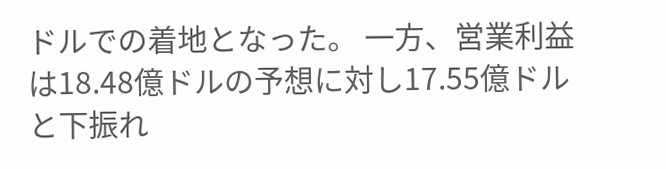ドルでの着地となった。 一方、営業利益は18.48億ドルの予想に対し17.55億ドルと下振れ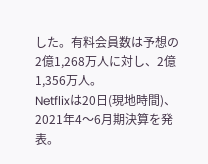した。有料会員数は予想の2億1,268万人に対し、2億1,356万人。
Netflixは20日(現地時間)、2021年4〜6月期決算を発表。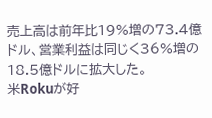売上高は前年比19%増の73.4億ドル、営業利益は同じく36%増の18.5億ドルに拡大した。
米Rokuが好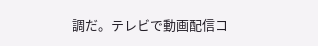調だ。テレビで動画配信コ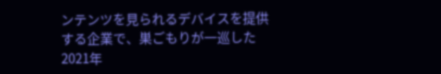ンテンツを見られるデバイスを提供する企業で、巣ごもりが一巡した2021年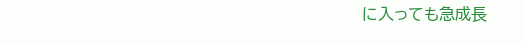に入っても急成長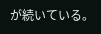が続いている。